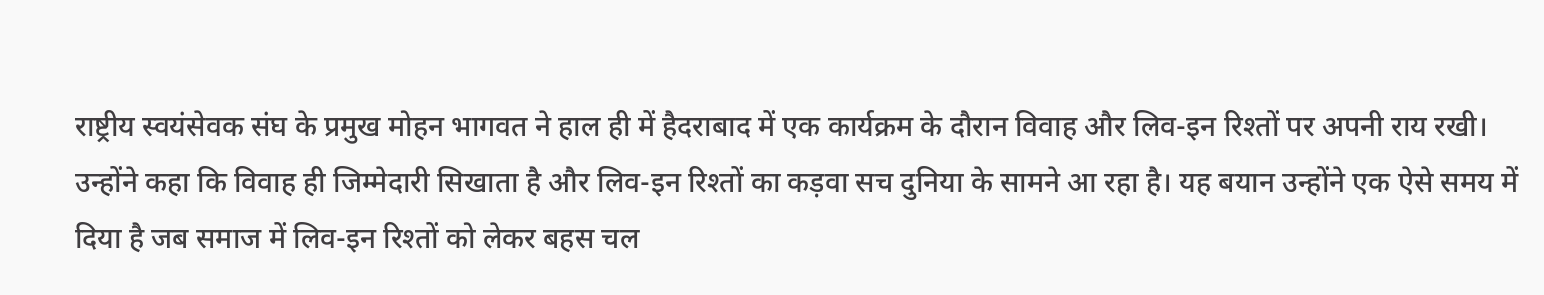राष्ट्रीय स्वयंसेवक संघ के प्रमुख मोहन भागवत ने हाल ही में हैदराबाद में एक कार्यक्रम के दौरान विवाह और लिव-इन रिश्तों पर अपनी राय रखी। उन्होंने कहा कि विवाह ही जिम्मेदारी सिखाता है और लिव-इन रिश्तों का कड़वा सच दुनिया के सामने आ रहा है। यह बयान उन्होंने एक ऐसे समय में दिया है जब समाज में लिव-इन रिश्तों को लेकर बहस चल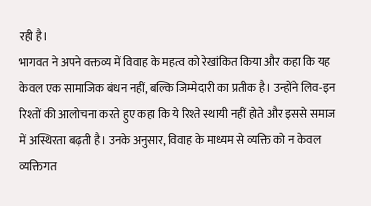रही है।
भागवत ने अपने वक्तव्य में विवाह के महत्व को रेखांकित किया और कहा कि यह केवल एक सामाजिक बंधन नहीं, बल्कि जिम्मेदारी का प्रतीक है। उन्होंने लिव-इन रिश्तों की आलोचना करते हुए कहा कि ये रिश्ते स्थायी नहीं होते और इससे समाज में अस्थिरता बढ़ती है। उनके अनुसार, विवाह के माध्यम से व्यक्ति को न केवल व्यक्तिगत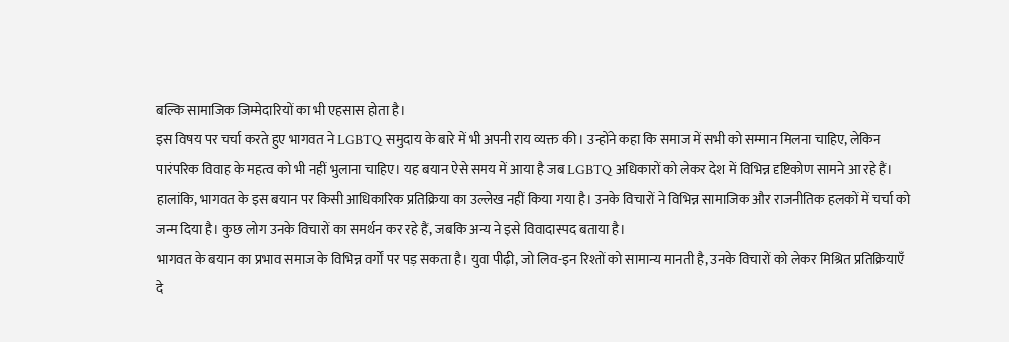बल्कि सामाजिक जिम्मेदारियों का भी एहसास होता है।
इस विषय पर चर्चा करते हुए भागवत ने LGBTQ समुदाय के बारे में भी अपनी राय व्यक्त की। उन्होंने कहा कि समाज में सभी को सम्मान मिलना चाहिए, लेकिन पारंपरिक विवाह के महत्व को भी नहीं भुलाना चाहिए। यह बयान ऐसे समय में आया है जब LGBTQ अधिकारों को लेकर देश में विभिन्न दृष्टिकोण सामने आ रहे हैं।
हालांकि, भागवत के इस बयान पर किसी आधिकारिक प्रतिक्रिया का उल्लेख नहीं किया गया है। उनके विचारों ने विभिन्न सामाजिक और राजनीतिक हलकों में चर्चा को जन्म दिया है। कुछ लोग उनके विचारों का समर्थन कर रहे हैं, जबकि अन्य ने इसे विवादास्पद बताया है।
भागवत के बयान का प्रभाव समाज के विभिन्न वर्गों पर पड़ सकता है। युवा पीढ़ी, जो लिव-इन रिश्तों को सामान्य मानती है, उनके विचारों को लेकर मिश्रित प्रतिक्रियाएँ दे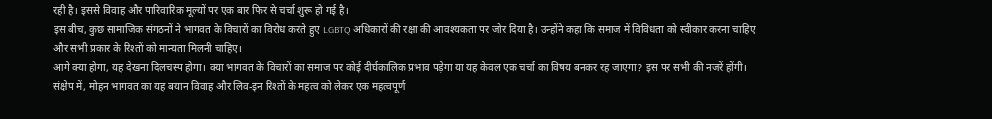रही है। इससे विवाह और पारिवारिक मूल्यों पर एक बार फिर से चर्चा शुरू हो गई है।
इस बीच, कुछ सामाजिक संगठनों ने भागवत के विचारों का विरोध करते हुए LGBTQ अधिकारों की रक्षा की आवश्यकता पर जोर दिया है। उन्होंने कहा कि समाज में विविधता को स्वीकार करना चाहिए और सभी प्रकार के रिश्तों को मान्यता मिलनी चाहिए।
आगे क्या होगा, यह देखना दिलचस्प होगा। क्या भागवत के विचारों का समाज पर कोई दीर्घकालिक प्रभाव पड़ेगा या यह केवल एक चर्चा का विषय बनकर रह जाएगा? इस पर सभी की नजरें होंगी।
संक्षेप में, मोहन भागवत का यह बयान विवाह और लिव-इन रिश्तों के महत्व को लेकर एक महत्वपूर्ण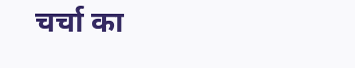चर्चा का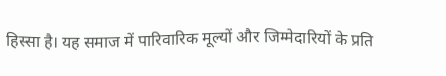हिस्सा है। यह समाज में पारिवारिक मूल्यों और जिम्मेदारियों के प्रति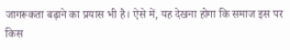जागरूकता बढ़ाने का प्रयास भी है। ऐसे में, यह देखना होगा कि समाज इस पर किस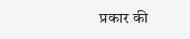प्रकार की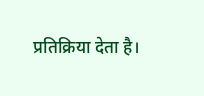प्रतिक्रिया देता है।